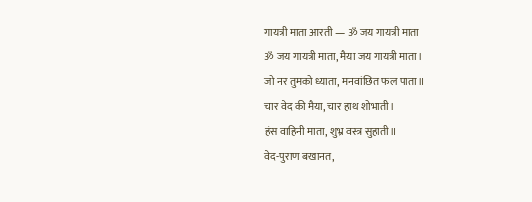गायत्री माता आरती — ॐ जय गायत्री माता
ॐ जय गायत्री माता, मैया जय गायत्री माता।
जो नर तुमको ध्याता, मनवांछित फल पाता॥
चार वेद की मैया, चार हाथ शोभाती।
हंस वाहिनी माता, शुभ्र वस्त्र सुहाती॥
वेद-पुराण बखानत,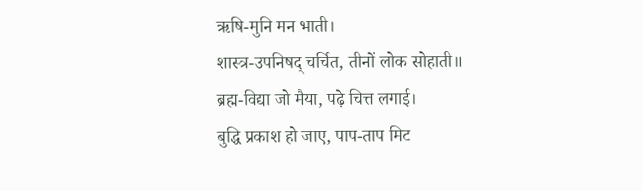ऋषि-मुनि मन भाती।
शास्त्र-उपनिषद् चर्चित, तीनों लोक सोहाती॥
ब्रह्म-विद्या जो मैया, पढ़े चित्त लगाई।
बुद्धि प्रकाश हो जाए, पाप-ताप मिट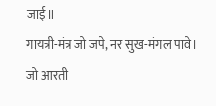जाई॥
गायत्री-मंत्र जो जपे, नर सुख-मंगल पावे।
जो आरती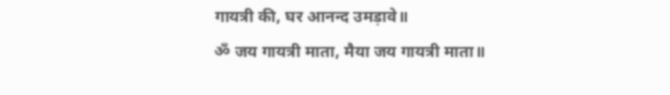गायत्री की, घर आनन्द उमड़ावे॥
ॐ जय गायत्री माता, मैया जय गायत्री माता॥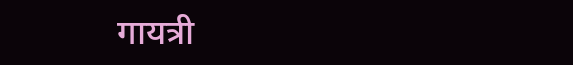गायत्री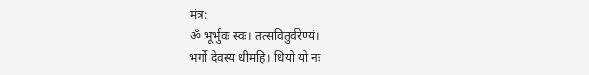मंत्र:
ॐ भूर्भुवः स्वः। तत्सवितुर्वरेण्यं।
भर्गो देवस्य धीमहि। धियो यो नः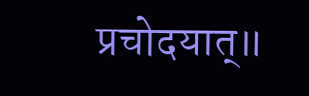प्रचोदयात्॥